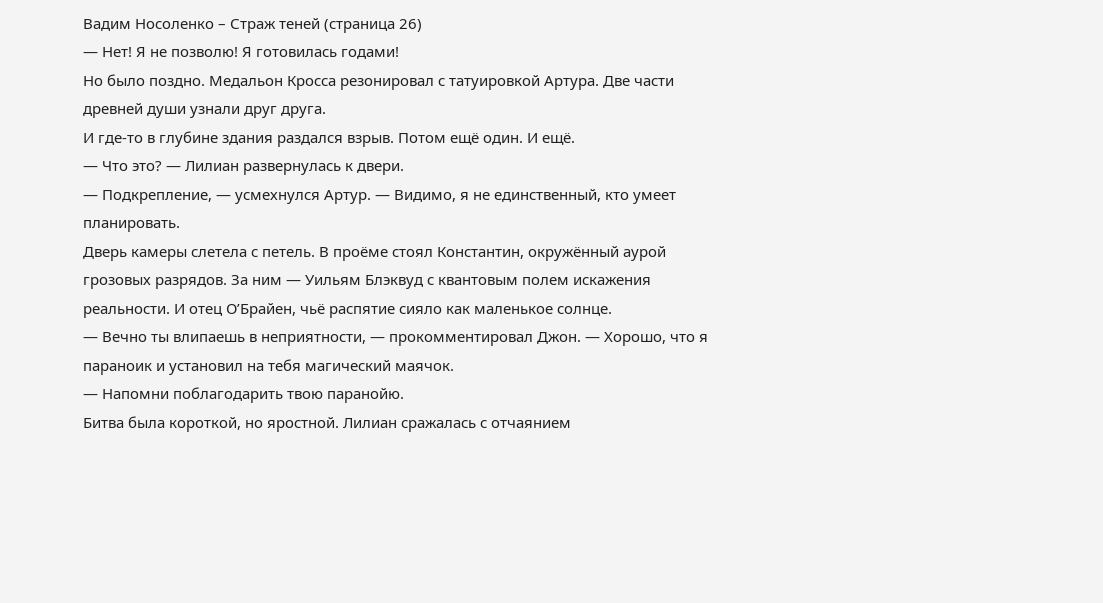Вадим Носоленко – Страж теней (страница 26)
— Нет! Я не позволю! Я готовилась годами!
Но было поздно. Медальон Кросса резонировал с татуировкой Артура. Две части древней души узнали друг друга.
И где-то в глубине здания раздался взрыв. Потом ещё один. И ещё.
— Что это? — Лилиан развернулась к двери.
— Подкрепление, — усмехнулся Артур. — Видимо, я не единственный, кто умеет планировать.
Дверь камеры слетела с петель. В проёме стоял Константин, окружённый аурой грозовых разрядов. За ним — Уильям Блэквуд с квантовым полем искажения реальности. И отец О’Брайен, чьё распятие сияло как маленькое солнце.
— Вечно ты влипаешь в неприятности, — прокомментировал Джон. — Хорошо, что я параноик и установил на тебя магический маячок.
— Напомни поблагодарить твою паранойю.
Битва была короткой, но яростной. Лилиан сражалась с отчаянием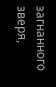загнанного зверя,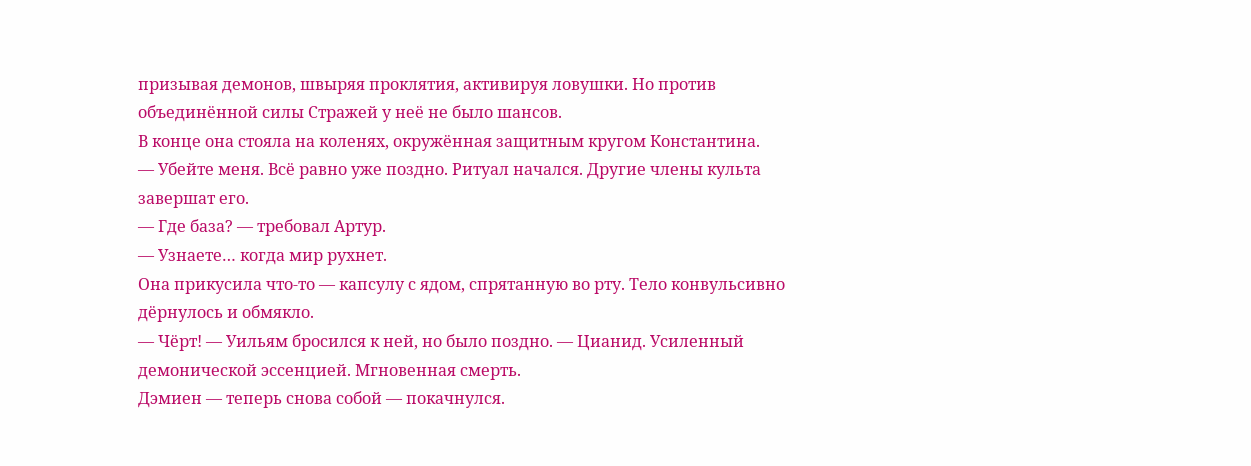призывая демонов, швыряя проклятия, активируя ловушки. Но против объединённой силы Стражей у неё не было шансов.
В конце она стояла на коленях, окружённая защитным кругом Константина.
— Убейте меня. Всё равно уже поздно. Ритуал начался. Другие члены культа завершат его.
— Где база? — требовал Артур.
— Узнаете… когда мир рухнет.
Она прикусила что-то — капсулу с ядом, спрятанную во рту. Тело конвульсивно дёрнулось и обмякло.
— Чёрт! — Уильям бросился к ней, но было поздно. — Цианид. Усиленный демонической эссенцией. Мгновенная смерть.
Дэмиен — теперь снова собой — покачнулся.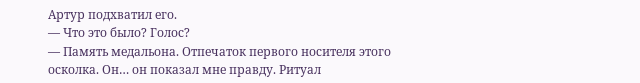Артур подхватил его.
— Что это было? Голос?
— Память медальона. Отпечаток первого носителя этого осколка. Он… он показал мне правду. Ритуал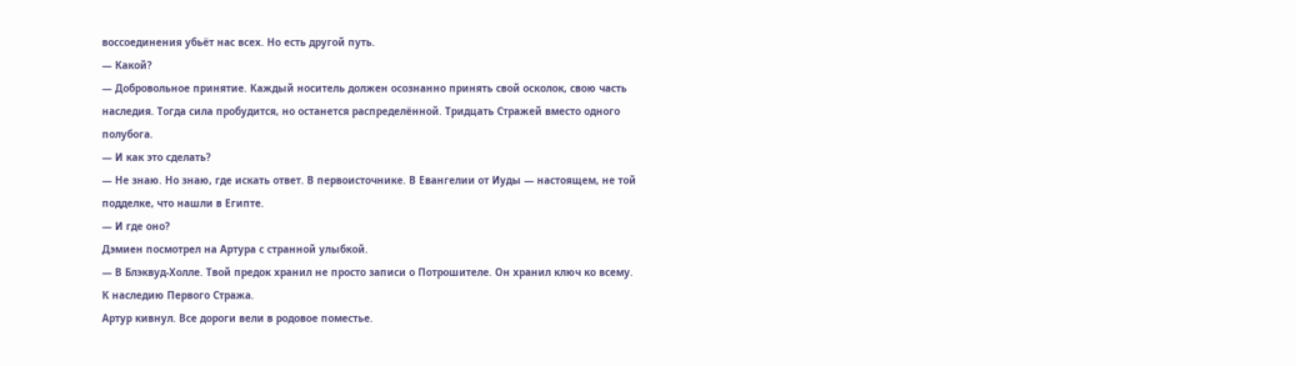воссоединения убьёт нас всех. Но есть другой путь.
— Какой?
— Добровольное принятие. Каждый носитель должен осознанно принять свой осколок, свою часть наследия. Тогда сила пробудится, но останется распределённой. Тридцать Стражей вместо одного полубога.
— И как это сделать?
— Не знаю. Но знаю, где искать ответ. В первоисточнике. В Евангелии от Иуды — настоящем, не той подделке, что нашли в Египте.
— И где оно?
Дэмиен посмотрел на Артура с странной улыбкой.
— В Блэквуд-Холле. Твой предок хранил не просто записи о Потрошителе. Он хранил ключ ко всему. К наследию Первого Стража.
Артур кивнул. Все дороги вели в родовое поместье.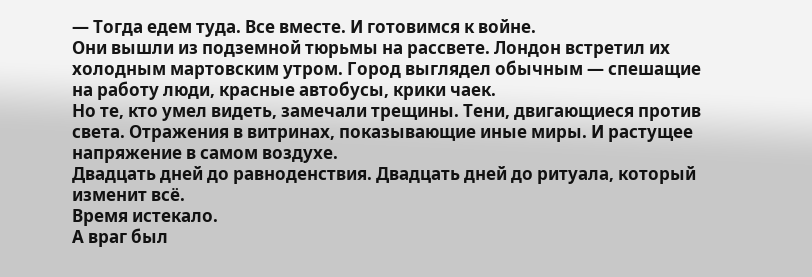— Тогда едем туда. Все вместе. И готовимся к войне.
Они вышли из подземной тюрьмы на рассвете. Лондон встретил их холодным мартовским утром. Город выглядел обычным — спешащие на работу люди, красные автобусы, крики чаек.
Но те, кто умел видеть, замечали трещины. Тени, двигающиеся против света. Отражения в витринах, показывающие иные миры. И растущее напряжение в самом воздухе.
Двадцать дней до равноденствия. Двадцать дней до ритуала, который изменит всё.
Время истекало.
А враг был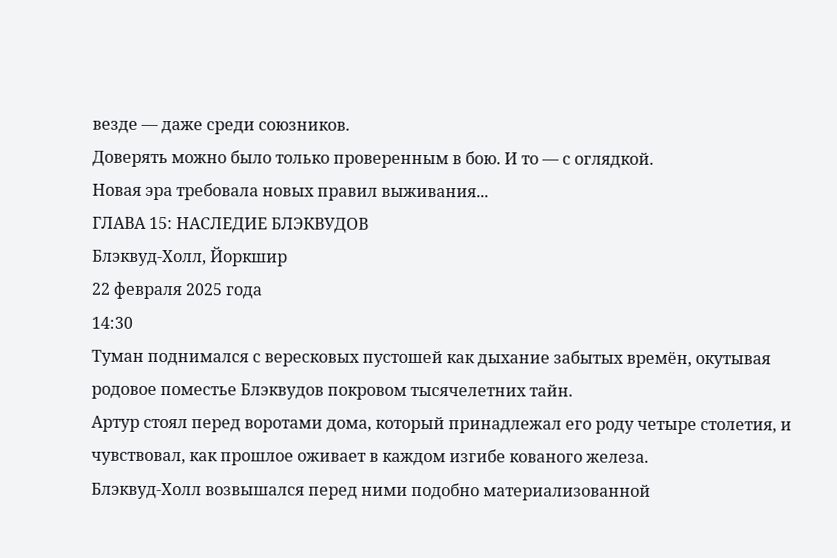везде — даже среди союзников.
Доверять можно было только проверенным в бою. И то — с оглядкой.
Новая эра требовала новых правил выживания...
ГЛАВА 15: НАСЛЕДИЕ БЛЭКВУДОВ
Блэквуд-Холл, Йоркшир
22 февраля 2025 года
14:30
Туман поднимался с вересковых пустошей как дыхание забытых времён, окутывая родовое поместье Блэквудов покровом тысячелетних тайн.
Артур стоял перед воротами дома, который принадлежал его роду четыре столетия, и чувствовал, как прошлое оживает в каждом изгибе кованого железа.
Блэквуд-Холл возвышался перед ними подобно материализованной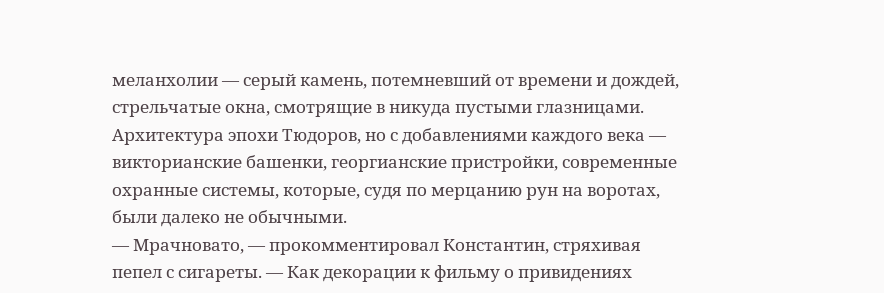меланхолии — серый камень, потемневший от времени и дождей, стрельчатые окна, смотрящие в никуда пустыми глазницами. Архитектура эпохи Тюдоров, но с добавлениями каждого века — викторианские башенки, георгианские пристройки, современные охранные системы, которые, судя по мерцанию рун на воротах, были далеко не обычными.
— Мрачновато, — прокомментировал Константин, стряхивая пепел с сигареты. — Как декорации к фильму о привидениях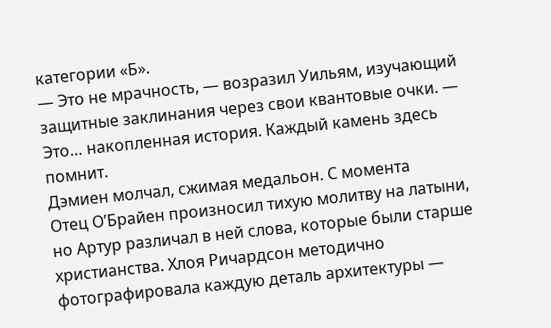категории «Б».
— Это не мрачность, — возразил Уильям, изучающий защитные заклинания через свои квантовые очки. — Это… накопленная история. Каждый камень здесь помнит.
Дэмиен молчал, сжимая медальон. С момента
Отец О’Брайен произносил тихую молитву на латыни, но Артур различал в ней слова, которые были старше христианства. Хлоя Ричардсон методично фотографировала каждую деталь архитектуры —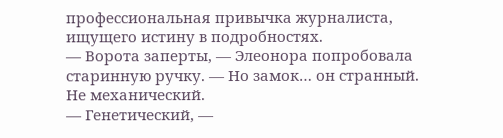профессиональная привычка журналиста, ищущего истину в подробностях.
— Ворота заперты, — Элеонора попробовала старинную ручку. — Но замок… он странный. Не механический.
— Генетический, —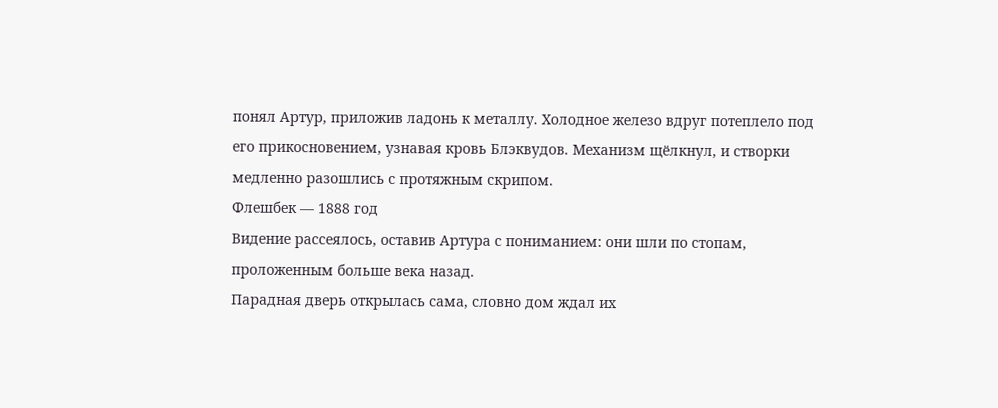понял Артур, приложив ладонь к металлу. Холодное железо вдруг потеплело под его прикосновением, узнавая кровь Блэквудов. Механизм щёлкнул, и створки медленно разошлись с протяжным скрипом.
Флешбек — 1888 год
Видение рассеялось, оставив Артура с пониманием: они шли по стопам, проложенным больше века назад.
Парадная дверь открылась сама, словно дом ждал их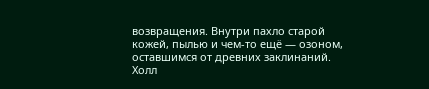возвращения. Внутри пахло старой кожей, пылью и чем-то ещё — озоном, оставшимся от древних заклинаний.
Холл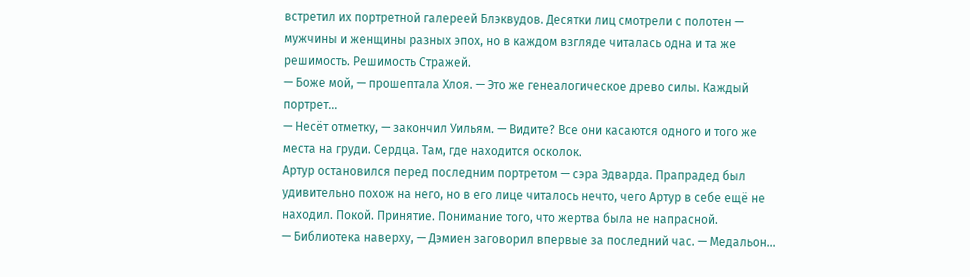встретил их портретной галереей Блэквудов. Десятки лиц смотрели с полотен — мужчины и женщины разных эпох, но в каждом взгляде читалась одна и та же решимость. Решимость Стражей.
— Боже мой, — прошептала Хлоя. — Это же генеалогическое древо силы. Каждый портрет…
— Несёт отметку, — закончил Уильям. — Видите? Все они касаются одного и того же места на груди. Сердца. Там, где находится осколок.
Артур остановился перед последним портретом — сэра Эдварда. Прапрадед был удивительно похож на него, но в его лице читалось нечто, чего Артур в себе ещё не находил. Покой. Принятие. Понимание того, что жертва была не напрасной.
— Библиотека наверху, — Дэмиен заговорил впервые за последний час. — Медальон…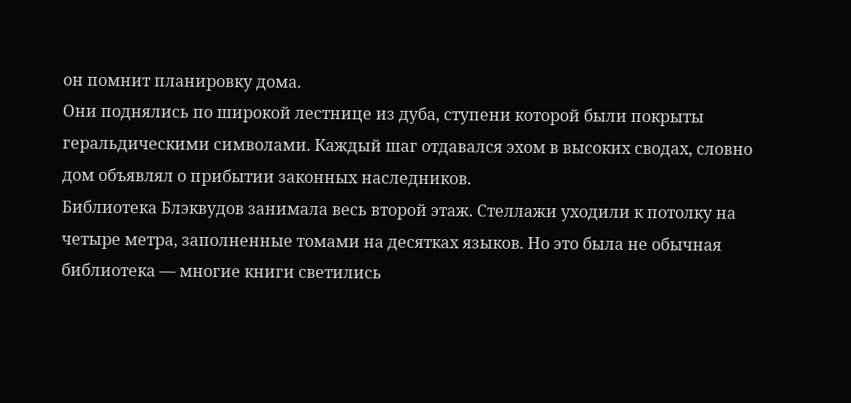он помнит планировку дома.
Они поднялись по широкой лестнице из дуба, ступени которой были покрыты геральдическими символами. Каждый шаг отдавался эхом в высоких сводах, словно дом объявлял о прибытии законных наследников.
Библиотека Блэквудов занимала весь второй этаж. Стеллажи уходили к потолку на четыре метра, заполненные томами на десятках языков. Но это была не обычная библиотека — многие книги светились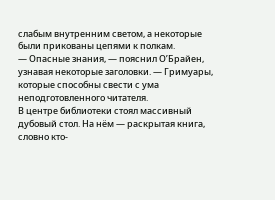слабым внутренним светом, а некоторые были прикованы цепями к полкам.
— Опасные знания, — пояснил О’Брайен, узнавая некоторые заголовки. — Гримуары, которые способны свести с ума неподготовленного читателя.
В центре библиотеки стоял массивный дубовый стол. На нём — раскрытая книга, словно кто-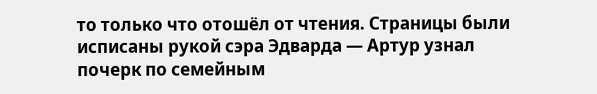то только что отошёл от чтения. Страницы были исписаны рукой сэра Эдварда — Артур узнал почерк по семейным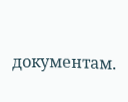документам.